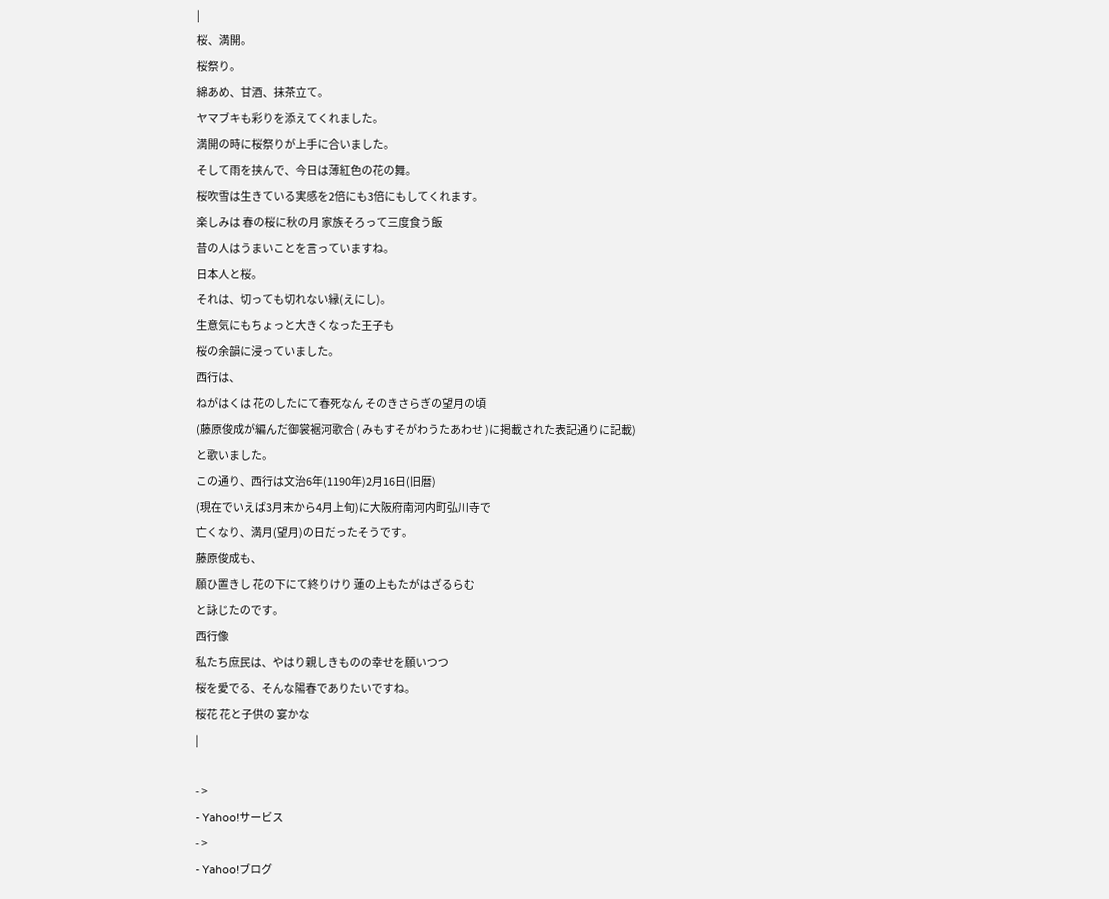|
桜、満開。
桜祭り。
綿あめ、甘酒、抹茶立て。
ヤマブキも彩りを添えてくれました。
満開の時に桜祭りが上手に合いました。
そして雨を挟んで、今日は薄紅色の花の舞。
桜吹雪は生きている実感を2倍にも3倍にもしてくれます。
楽しみは 春の桜に秋の月 家族そろって三度食う飯
昔の人はうまいことを言っていますね。
日本人と桜。
それは、切っても切れない縁(えにし)。
生意気にもちょっと大きくなった王子も
桜の余韻に浸っていました。
西行は、
ねがはくは 花のしたにて春死なん そのきさらぎの望月の頃
(藤原俊成が編んだ御裳裾河歌合 ( みもすそがわうたあわせ )に掲載された表記通りに記載)
と歌いました。
この通り、西行は文治6年(1190年)2月16日(旧暦)
(現在でいえば3月末から4月上旬)に大阪府南河内町弘川寺で
亡くなり、満月(望月)の日だったそうです。
藤原俊成も、
願ひ置きし 花の下にて終りけり 蓮の上もたがはざるらむ
と詠じたのです。
西行像
私たち庶民は、やはり親しきものの幸せを願いつつ
桜を愛でる、そんな陽春でありたいですね。
桜花 花と子供の 宴かな
|

- >
- Yahoo!サービス
- >
- Yahoo!ブログ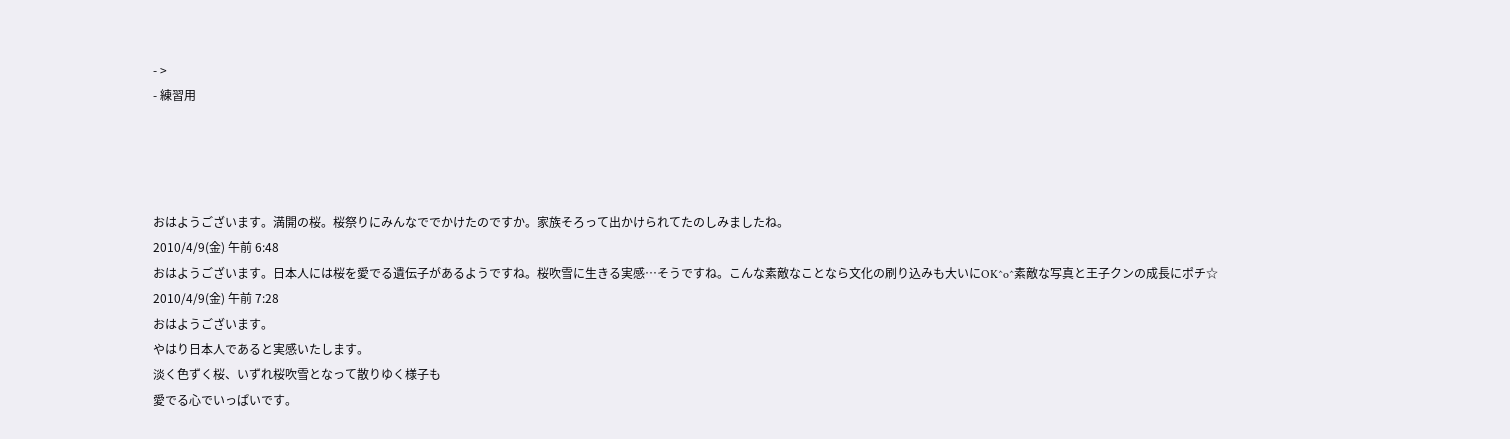- >
- 練習用




おはようございます。満開の桜。桜祭りにみんなででかけたのですか。家族そろって出かけられてたのしみましたね。
2010/4/9(金) 午前 6:48
おはようございます。日本人には桜を愛でる遺伝子があるようですね。桜吹雪に生きる実感…そうですね。こんな素敵なことなら文化の刷り込みも大いにOK^o^素敵な写真と王子クンの成長にポチ☆
2010/4/9(金) 午前 7:28
おはようございます。
やはり日本人であると実感いたします。
淡く色ずく桜、いずれ桜吹雪となって散りゆく様子も
愛でる心でいっぱいです。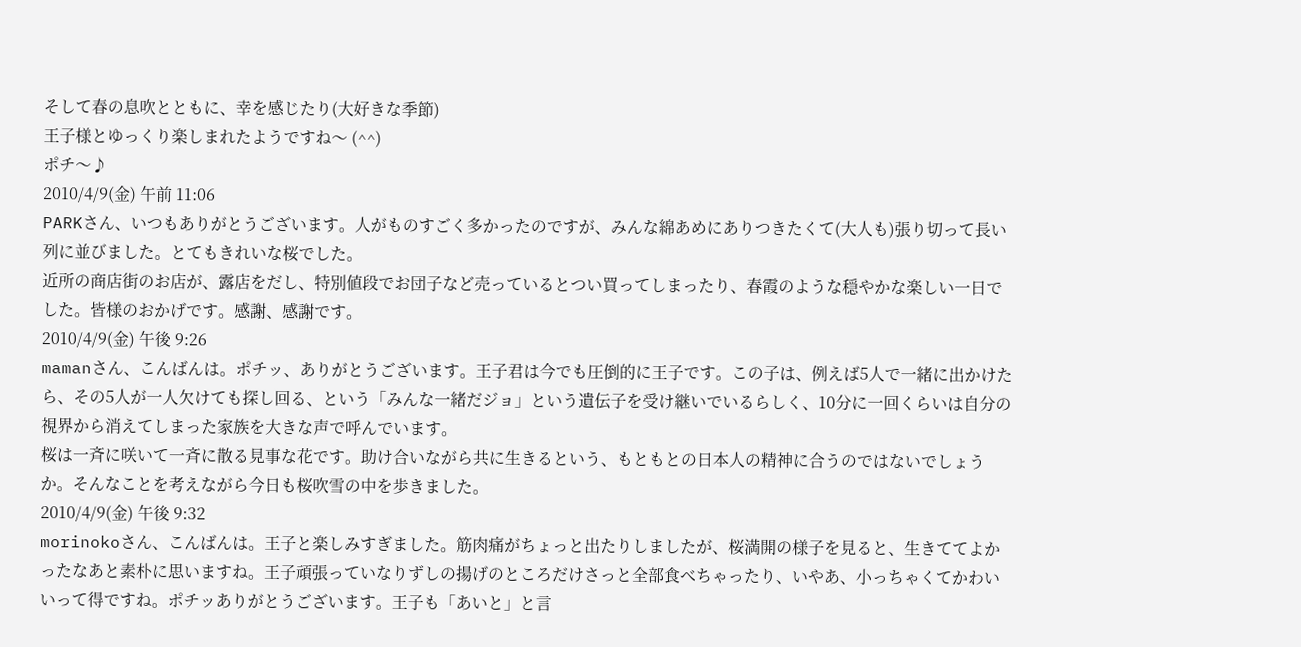そして春の息吹とともに、幸を感じたり(大好きな季節)
王子様とゆっくり楽しまれたようですね〜 (^^)
ポチ〜♪
2010/4/9(金) 午前 11:06
PARKさん、いつもありがとうございます。人がものすごく多かったのですが、みんな綿あめにありつきたくて(大人も)張り切って長い列に並びました。とてもきれいな桜でした。
近所の商店街のお店が、露店をだし、特別値段でお団子など売っているとつい買ってしまったり、春霞のような穏やかな楽しい一日でした。皆様のおかげです。感謝、感謝です。
2010/4/9(金) 午後 9:26
mamanさん、こんばんは。ポチッ、ありがとうございます。王子君は今でも圧倒的に王子です。この子は、例えば5人で一緒に出かけたら、その5人が一人欠けても探し回る、という「みんな一緒だジョ」という遺伝子を受け継いでいるらしく、10分に一回くらいは自分の視界から消えてしまった家族を大きな声で呼んでいます。
桜は一斉に咲いて一斉に散る見事な花です。助け合いながら共に生きるという、もともとの日本人の精神に合うのではないでしょうか。そんなことを考えながら今日も桜吹雪の中を歩きました。
2010/4/9(金) 午後 9:32
morinokoさん、こんばんは。王子と楽しみすぎました。筋肉痛がちょっと出たりしましたが、桜満開の様子を見ると、生きててよかったなあと素朴に思いますね。王子頑張っていなりずしの揚げのところだけさっと全部食べちゃったり、いやあ、小っちゃくてかわいいって得ですね。ポチッありがとうございます。王子も「あいと」と言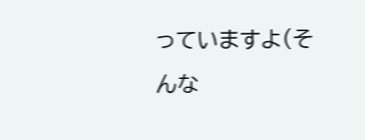っていますよ(そんな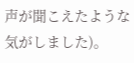声が聞こえたような気がしました)。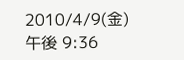2010/4/9(金) 午後 9:36